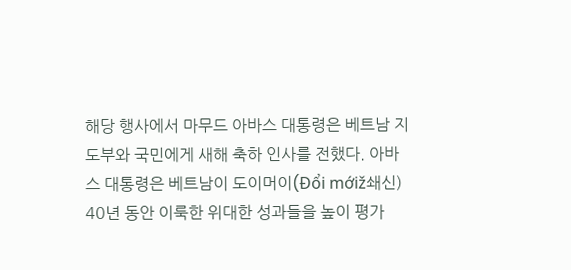해당 행사에서 마무드 아바스 대통령은 베트남 지도부와 국민에게 새해 축하 인사를 전했다. 아바스 대통령은 베트남이 도이머이(Đổi mớiž쇄신) 40년 동안 이룩한 위대한 성과들을 높이 평가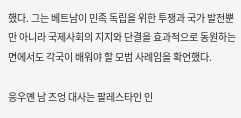했다. 그는 베트남이 민족 독립을 위한 투쟁과 국가 발전뿐만 아니라 국제사회의 지지와 단결을 효과적으로 동원하는 면에서도 각국이 배워야 할 모범 사례임을 확언했다.

응우옌 남 즈엉 대사는 팔레스타인 인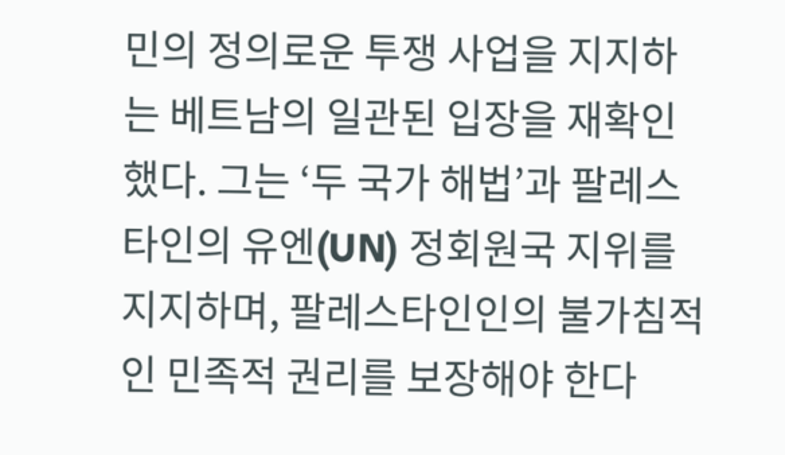민의 정의로운 투쟁 사업을 지지하는 베트남의 일관된 입장을 재확인했다. 그는 ‘두 국가 해법’과 팔레스타인의 유엔(UN) 정회원국 지위를 지지하며, 팔레스타인인의 불가침적인 민족적 권리를 보장해야 한다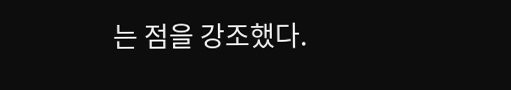는 점을 강조했다.